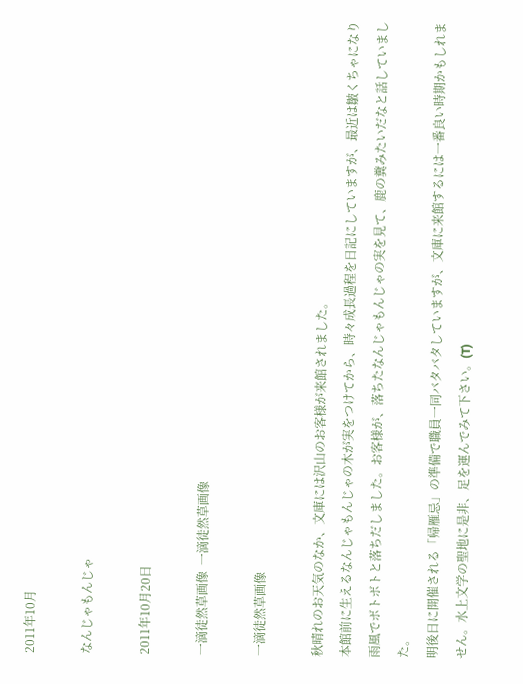2011年10月

なんじゃもんじゃ

2011年10月20日

一滴徒然草画像  一滴徒然草画像

一滴徒然草画像

秋晴れのお天気のなか、文庫には沢山のお客様が来館されました。
本館前に生えるなんじゃもんじゃの木が実をつけてから、時々成長過程を日記にしていますが、最近は皺くちゃになり雨風でボトボトと落ちだしました。お客様が、落ちたなんじゃもんじゃの実を見て、鹿の糞みたいだなと話していました。
明後日に開催される「帰雁忌」の準備で職員一同バタバタしていますが、文庫に来館するには一番良い時期かもしれません。水上文学の聖地に是非、足を運んでみて下さい。(T)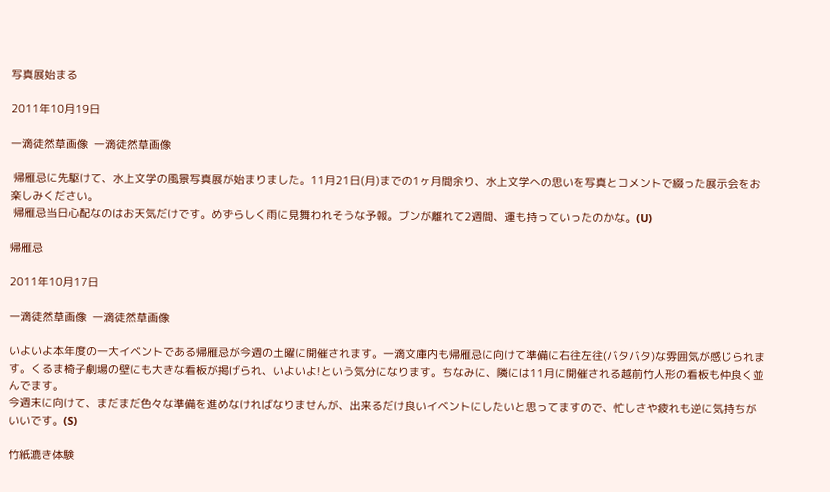写真展始まる

2011年10月19日

一滴徒然草画像  一滴徒然草画像

 帰雁忌に先駆けて、水上文学の風景写真展が始まりました。11月21日(月)までの1ヶ月間余り、水上文学への思いを写真とコメントで綴った展示会をお楽しみください。
 帰雁忌当日心配なのはお天気だけです。めずらしく雨に見舞われそうな予報。ブンが離れて2週間、運も持っていったのかな。(U)

帰雁忌

2011年10月17日

一滴徒然草画像  一滴徒然草画像

いよいよ本年度の一大イベントである帰雁忌が今週の土曜に開催されます。一滴文庫内も帰雁忌に向けて準備に右往左往(バタバタ)な雰囲気が感じられます。くるま椅子劇場の壁にも大きな看板が掲げられ、いよいよ!という気分になります。ちなみに、隣には11月に開催される越前竹人形の看板も仲良く並んでます。
今週末に向けて、まだまだ色々な準備を進めなければなりませんが、出来るだけ良いイベントにしたいと思ってますので、忙しさや疲れも逆に気持ちがいいです。(S)

竹紙漉き体験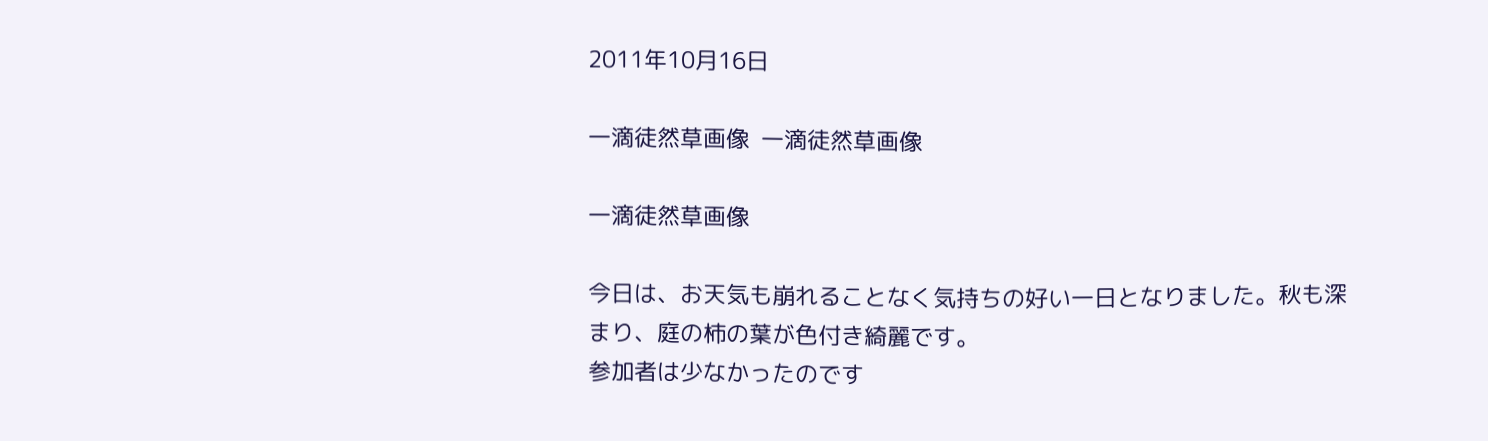2011年10月16日

一滴徒然草画像  一滴徒然草画像

一滴徒然草画像

今日は、お天気も崩れることなく気持ちの好い一日となりました。秋も深まり、庭の柿の葉が色付き綺麗です。
参加者は少なかったのです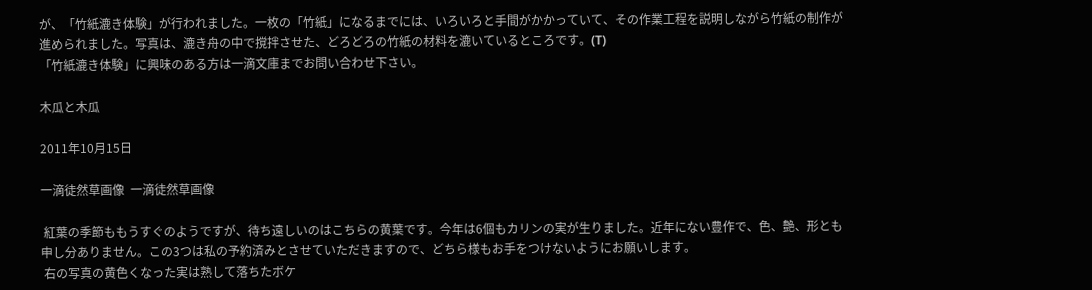が、「竹紙漉き体験」が行われました。一枚の「竹紙」になるまでには、いろいろと手間がかかっていて、その作業工程を説明しながら竹紙の制作が進められました。写真は、漉き舟の中で撹拌させた、どろどろの竹紙の材料を漉いているところです。(T)
「竹紙漉き体験」に興味のある方は一滴文庫までお問い合わせ下さい。

木瓜と木瓜

2011年10月15日

一滴徒然草画像  一滴徒然草画像

 紅葉の季節ももうすぐのようですが、待ち遠しいのはこちらの黄葉です。今年は6個もカリンの実が生りました。近年にない豊作で、色、艶、形とも申し分ありません。この3つは私の予約済みとさせていただきますので、どちら様もお手をつけないようにお願いします。
 右の写真の黄色くなった実は熟して落ちたボケ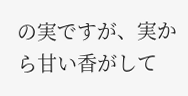の実ですが、実から甘い香がして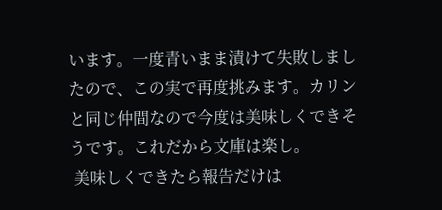います。一度青いまま漬けて失敗しましたので、この実で再度挑みます。カリンと同じ仲間なので今度は美味しくできそうです。これだから文庫は楽し。
 美味しくできたら報告だけは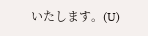いたします。(U)